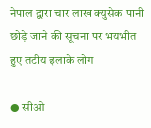नेपाल द्वारा चार लाख क्युसेक पानी छोड़े जाने की सूचना पर भयभीत हुए तटीय इलाके लोग

● सीओ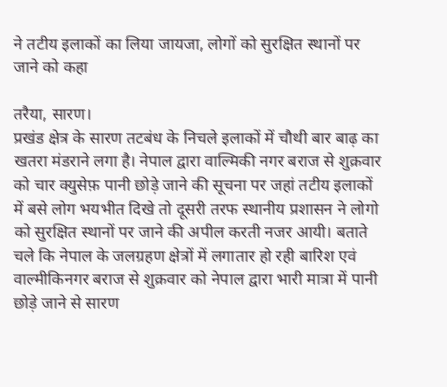ने तटीय इलाकों का लिया जायजा, लोगों को सुरक्षित स्थानों पर जाने को कहा

तरैया, सारण।
प्रखंड क्षेत्र के सारण तटबंध के निचले इलाकों में चौथी बार बाढ़ का खतरा मंडराने लगा है। नेपाल द्वारा वाल्मिकी नगर बराज से शुक्रवार को चार क्युसेफ़ पानी छोड़े जाने की सूचना पर जहां तटीय इलाकों में बसे लोग भयभीत दिखे तो दूसरी तरफ स्थानीय प्रशासन ने लोगो को सुरक्षित स्थानों पर जाने की अपील करती नजर आयी। बताते चले कि नेपाल के जलग्रहण क्षेत्रों में लगातार हो रही बारिश एवं वाल्मीकिनगर बराज से शुक्रवार को नेपाल द्वारा भारी मात्रा में पानी छोड़े जाने से सारण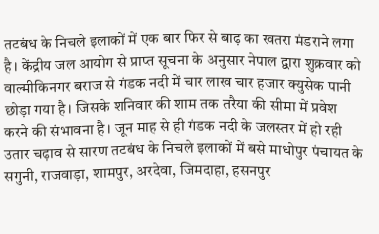तटबंध के निचले इलाकों में एक बार फिर से बाढ़ का खतरा मंडराने लगा है। केंद्रीय जल आयोग से प्राप्त सूचना के अनुसार नेपाल द्वारा शुक्रवार को वाल्मीकिनगर बराज से गंडक नदी में चार लाख चार हजार क्युसेक पानी छोड़ा गया है। जिसके शनिवार की शाम तक तरैया की सीमा में प्रवेश करने की संभावना है। जून माह से ही गंडक नदी के जलस्तर में हो रही उतार चढ़ाव से सारण तटबंध के निचले इलाकों में बसे माधोपुर पंचायत के सगुनी, राजवाड़ा, शामपुर, अरदेवा, जिमदाहा, हसनपुर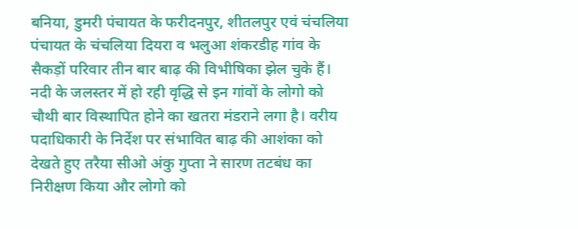बनिया, डुमरी पंचायत के फरीदनपुर, शीतलपुर एवं चंचलिया पंचायत के चंचलिया दियरा व भलुआ शंकरडीह गांव के सैकड़ों परिवार तीन बार बाढ़ की विभीषिका झेल चुके हैं। नदी के जलस्तर में हो रही वृद्धि से इन गांवों के लोगो को चौथी बार विस्थापित होने का खतरा मंडराने लगा है। वरीय पदाधिकारी के निर्देश पर संभावित बाढ़ की आशंका को देखते हुए तरैया सीओ अंकु गुप्ता ने सारण तटबंध का निरीक्षण किया और लोगो को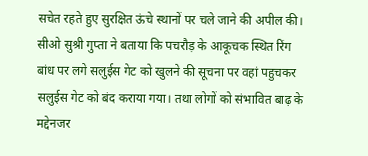सचेत रहते हुए सुरक्षित ऊंचे स्थानों पर चले जाने की अपील की। सीओ सुश्री गुप्ता ने बताया कि पचरौड़ के आकूचक स्थित रिंग बांध पर लगे सलुईस गेट को खुलने की सूचना पर वहां पहुचकर सलुईस गेट को बंद कराया गया। तथा लोगों को संभावित बाढ़ के मद्देनजर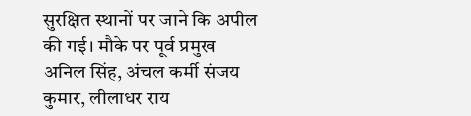सुरक्षित स्थानों पर जाने कि अपील की गई। मौके पर पूर्व प्रमुख अनिल सिंह, अंचल कर्मी संजय कुमार, लीलाधर राय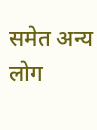समेत अन्य लोग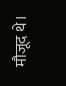मौजूद थे।